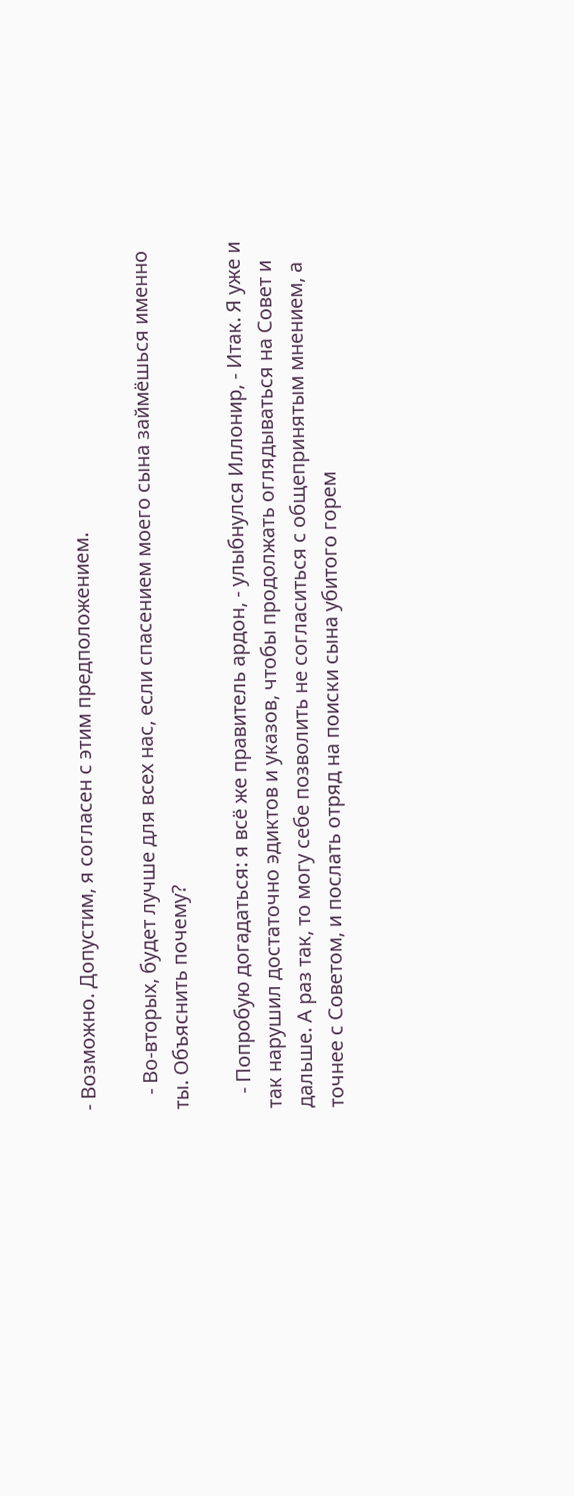- Возможно. Допустим, я согласен с этим предположением.

   - Во-вторых, будет лучше для всех нас, если спасением моего сына займёшься именно ты. Объяснить почему?

   - Попробую догадаться: я всё же правитель ардон, - улыбнулся Иллонир, - Итак. Я уже и так нарушил достаточно эдиктов и указов, чтобы продолжать оглядываться на Совет и дальше. А раз так, то могу себе позволить не согласиться с общепринятым мнением, а точнее с Советом, и послать отряд на поиски сына убитого горем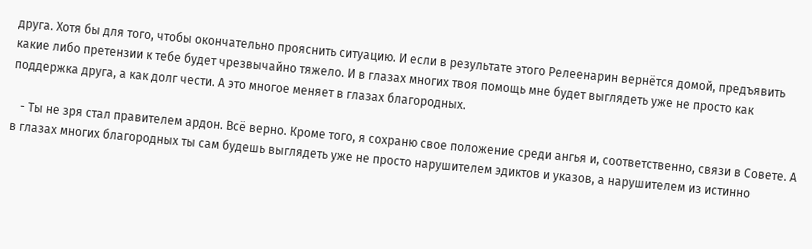друга. Хотя бы для того, чтобы окончательно прояснить ситуацию. И если в результате этого Релеенарин вернётся домой, предъявить какие либо претензии к тебе будет чрезвычайно тяжело. И в глазах многих твоя помощь мне будет выглядеть уже не просто как поддержка друга, а как долг чести. А это многое меняет в глазах благородных.

   - Ты не зря стал правителем ардон. Всё верно. Кроме того, я сохраню свое положение среди ангья и, соответственно, связи в Совете. А в глазах многих благородных ты сам будешь выглядеть уже не просто нарушителем эдиктов и указов, а нарушителем из истинно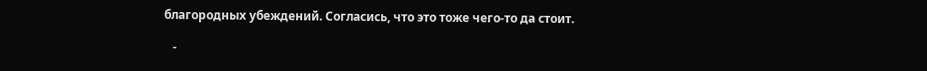благородных убеждений. Согласись, что это тоже чего-то да стоит.

   -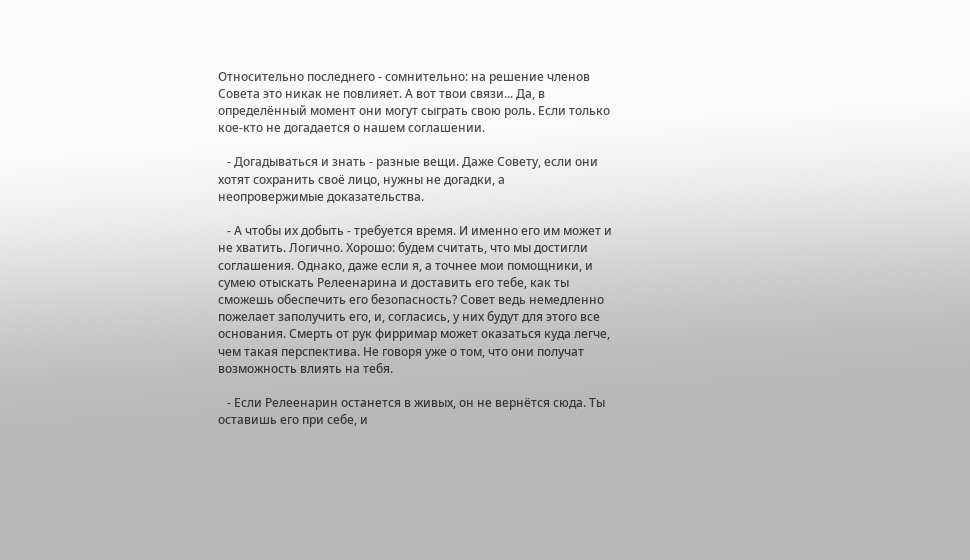Относительно последнего - сомнительно: на решение членов Совета это никак не повлияет. А вот твои связи... Да, в определённый момент они могут сыграть свою роль. Если только кое-кто не догадается о нашем соглашении.

   - Догадываться и знать - разные вещи. Даже Совету, если они хотят сохранить своё лицо, нужны не догадки, а неопровержимые доказательства.

   - А чтобы их добыть - требуется время. И именно его им может и не хватить. Логично. Хорошо: будем считать, что мы достигли соглашения. Однако, даже если я, а точнее мои помощники, и сумею отыскать Релеенарина и доставить его тебе, как ты сможешь обеспечить его безопасность? Совет ведь немедленно пожелает заполучить его, и, согласись, у них будут для этого все основания. Смерть от рук фирримар может оказаться куда легче, чем такая перспектива. Не говоря уже о том, что они получат возможность влиять на тебя.

   - Если Релеенарин останется в живых, он не вернётся сюда. Ты оставишь его при себе, и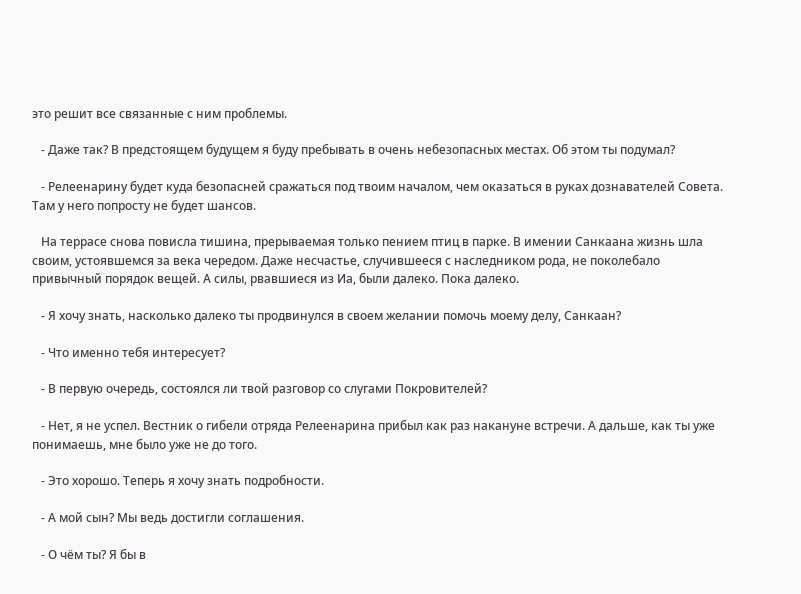это решит все связанные с ним проблемы.

   - Даже так? В предстоящем будущем я буду пребывать в очень небезопасных местах. Об этом ты подумал?

   - Релеенарину будет куда безопасней сражаться под твоим началом, чем оказаться в руках дознавателей Совета. Там у него попросту не будет шансов.

   На террасе снова повисла тишина, прерываемая только пением птиц в парке. В имении Санкаана жизнь шла своим, устоявшемся за века чередом. Даже несчастье, случившееся с наследником рода, не поколебало привычный порядок вещей. А силы, рвавшиеся из Иа, были далеко. Пока далеко.

   - Я хочу знать, насколько далеко ты продвинулся в своем желании помочь моему делу, Санкаан?

   - Что именно тебя интересует?

   - В первую очередь, состоялся ли твой разговор со слугами Покровителей?

   - Нет, я не успел. Вестник о гибели отряда Релеенарина прибыл как раз накануне встречи. А дальше, как ты уже понимаешь, мне было уже не до того.

   - Это хорошо. Теперь я хочу знать подробности.

   - А мой сын? Мы ведь достигли соглашения.

   - О чём ты? Я бы в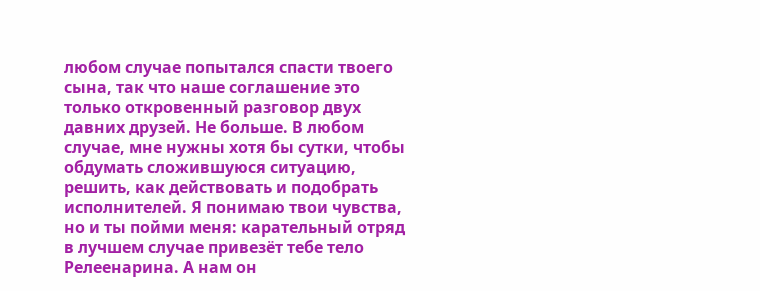любом случае попытался спасти твоего сына, так что наше соглашение это только откровенный разговор двух давних друзей. Не больше. В любом случае, мне нужны хотя бы сутки, чтобы обдумать сложившуюся ситуацию, решить, как действовать и подобрать исполнителей. Я понимаю твои чувства, но и ты пойми меня: карательный отряд в лучшем случае привезёт тебе тело Релеенарина. А нам он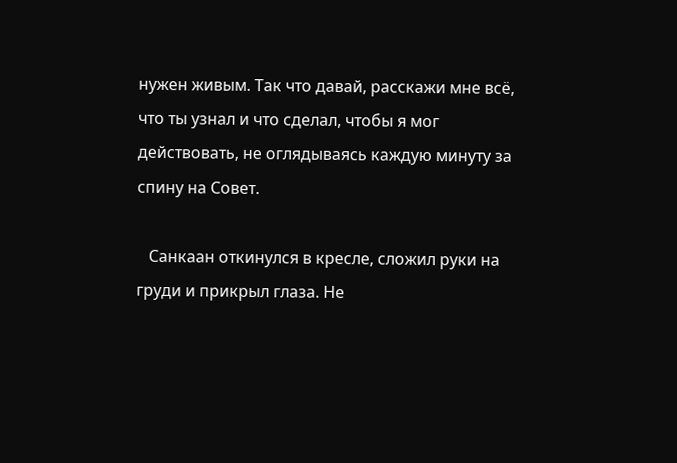нужен живым. Так что давай, расскажи мне всё, что ты узнал и что сделал, чтобы я мог действовать, не оглядываясь каждую минуту за спину на Совет.

   Санкаан откинулся в кресле, сложил руки на груди и прикрыл глаза. Не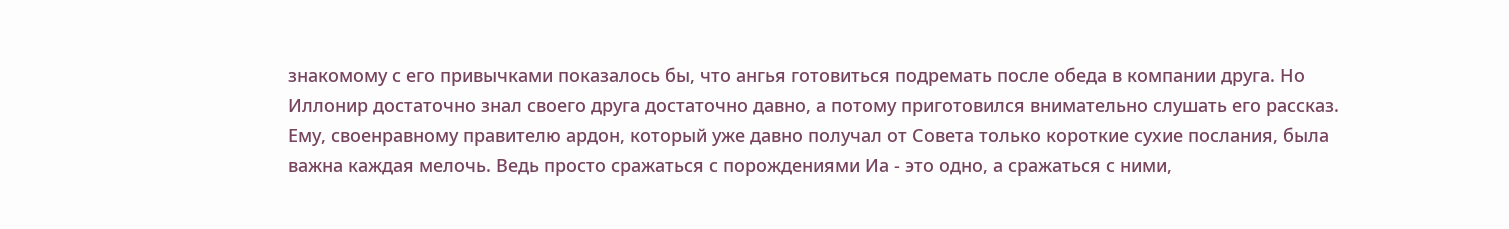знакомому с его привычками показалось бы, что ангья готовиться подремать после обеда в компании друга. Но Иллонир достаточно знал своего друга достаточно давно, а потому приготовился внимательно слушать его рассказ. Ему, своенравному правителю ардон, который уже давно получал от Совета только короткие сухие послания, была важна каждая мелочь. Ведь просто сражаться с порождениями Иа - это одно, а сражаться с ними,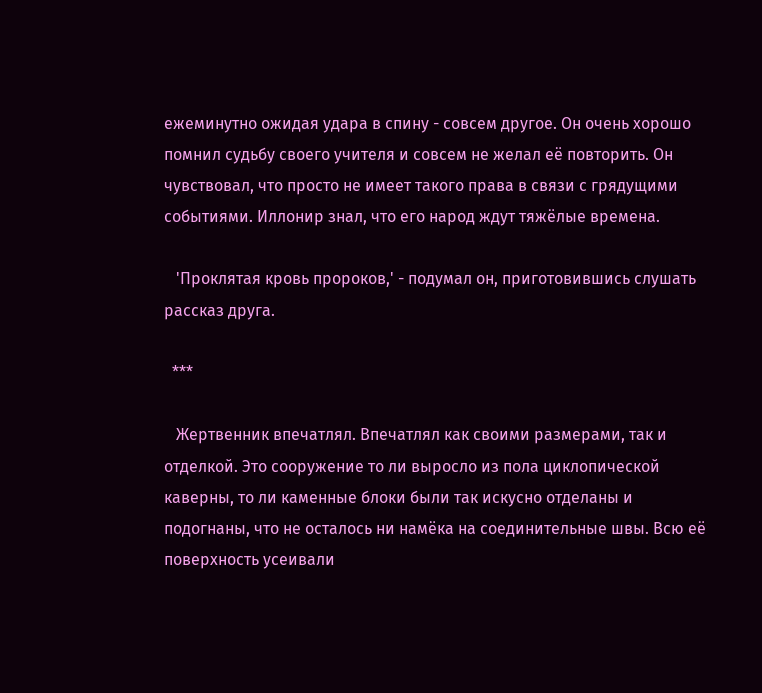ежеминутно ожидая удара в спину - совсем другое. Он очень хорошо помнил судьбу своего учителя и совсем не желал её повторить. Он чувствовал, что просто не имеет такого права в связи с грядущими событиями. Иллонир знал, что его народ ждут тяжёлые времена.

   'Проклятая кровь пророков,' - подумал он, приготовившись слушать рассказ друга.

  ***

   Жертвенник впечатлял. Впечатлял как своими размерами, так и отделкой. Это сооружение то ли выросло из пола циклопической каверны, то ли каменные блоки были так искусно отделаны и подогнаны, что не осталось ни намёка на соединительные швы. Всю её поверхность усеивали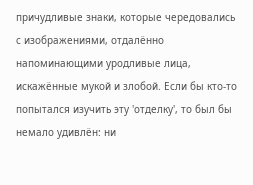причудливые знаки, которые чередовались с изображениями, отдалённо напоминающими уродливые лица, искажённые мукой и злобой. Если бы кто-то попытался изучить эту 'отделку', то был бы немало удивлён: ни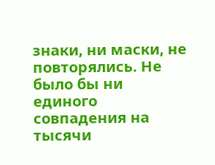знаки, ни маски, не повторялись. Не было бы ни единого совпадения на тысячи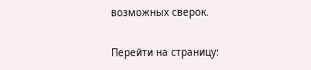возможных сверок.

Перейти на страницу: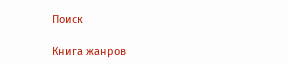Поиск

Книга жанров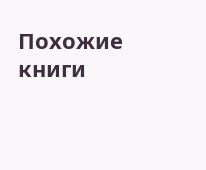Похожие книги